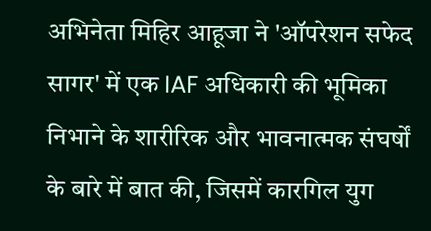अभिनेता मिहिर आहूजा ने 'ऑपरेशन सफेद सागर' में एक IAF अधिकारी की भूमिका निभाने के शारीरिक और भावनात्मक संघर्षों के बारे में बात की, जिसमें कारगिल युग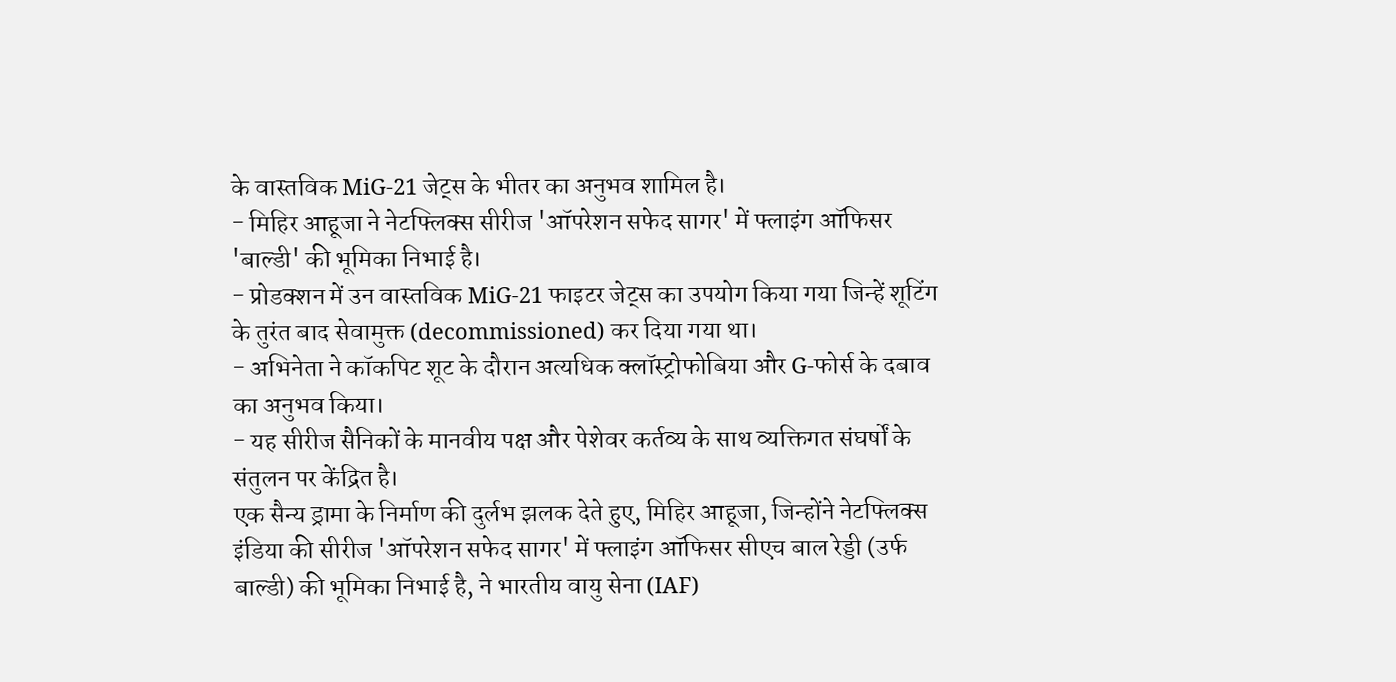के वास्तविक MiG-21 जेट्स के भीतर का अनुभव शामिल है।
- मिहिर आहूजा ने नेटफ्लिक्स सीरीज 'ऑपरेशन सफेद सागर' में फ्लाइंग ऑफिसर 'बाल्डी' की भूमिका निभाई है।
- प्रोडक्शन में उन वास्तविक MiG-21 फाइटर जेट्स का उपयोग किया गया जिन्हें शूटिंग के तुरंत बाद सेवामुक्त (decommissioned) कर दिया गया था।
- अभिनेता ने कॉकपिट शूट के दौरान अत्यधिक क्लॉस्ट्रोफोबिया और G-फोर्स के दबाव का अनुभव किया।
- यह सीरीज सैनिकों के मानवीय पक्ष और पेशेवर कर्तव्य के साथ व्यक्तिगत संघर्षों के संतुलन पर केंद्रित है।
एक सैन्य ड्रामा के निर्माण की दुर्लभ झलक देते हुए, मिहिर आहूजा, जिन्होंने नेटफ्लिक्स इंडिया की सीरीज 'ऑपरेशन सफेद सागर' में फ्लाइंग ऑफिसर सीएच बाल रेड्डी (उर्फ बाल्डी) की भूमिका निभाई है, ने भारतीय वायु सेना (IAF)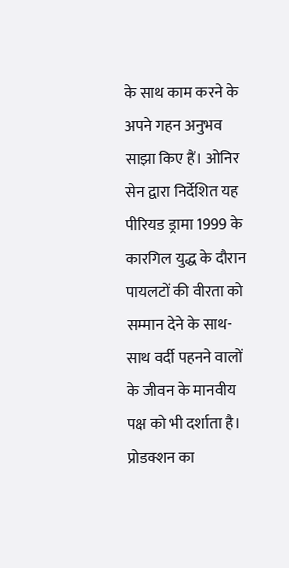के साथ काम करने के अपने गहन अनुभव साझा किए हैं। ओनिर सेन द्वारा निर्देशित यह पीरियड ड्रामा 1999 के कारगिल युद्ध के दौरान पायलटों की वीरता को सम्मान देने के साथ-साथ वर्दी पहनने वालों के जीवन के मानवीय पक्ष को भी दर्शाता है।
प्रोडक्शन का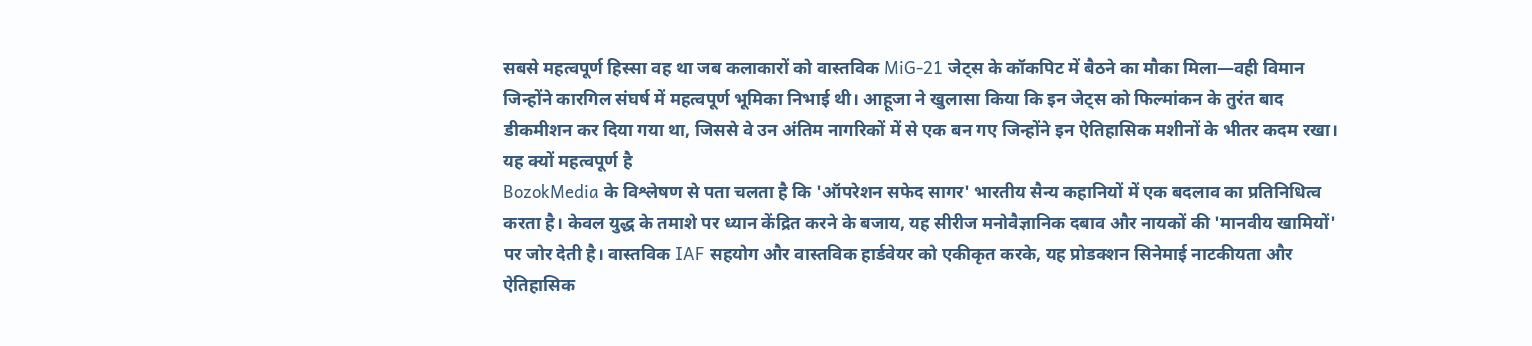सबसे महत्वपूर्ण हिस्सा वह था जब कलाकारों को वास्तविक MiG-21 जेट्स के कॉकपिट में बैठने का मौका मिला—वही विमान जिन्होंने कारगिल संघर्ष में महत्वपूर्ण भूमिका निभाई थी। आहूजा ने खुलासा किया कि इन जेट्स को फिल्मांकन के तुरंत बाद डीकमीशन कर दिया गया था, जिससे वे उन अंतिम नागरिकों में से एक बन गए जिन्होंने इन ऐतिहासिक मशीनों के भीतर कदम रखा।
यह क्यों महत्वपूर्ण है
BozokMedia के विश्लेषण से पता चलता है कि 'ऑपरेशन सफेद सागर' भारतीय सैन्य कहानियों में एक बदलाव का प्रतिनिधित्व करता है। केवल युद्ध के तमाशे पर ध्यान केंद्रित करने के बजाय, यह सीरीज मनोवैज्ञानिक दबाव और नायकों की 'मानवीय खामियों' पर जोर देती है। वास्तविक IAF सहयोग और वास्तविक हार्डवेयर को एकीकृत करके, यह प्रोडक्शन सिनेमाई नाटकीयता और ऐतिहासिक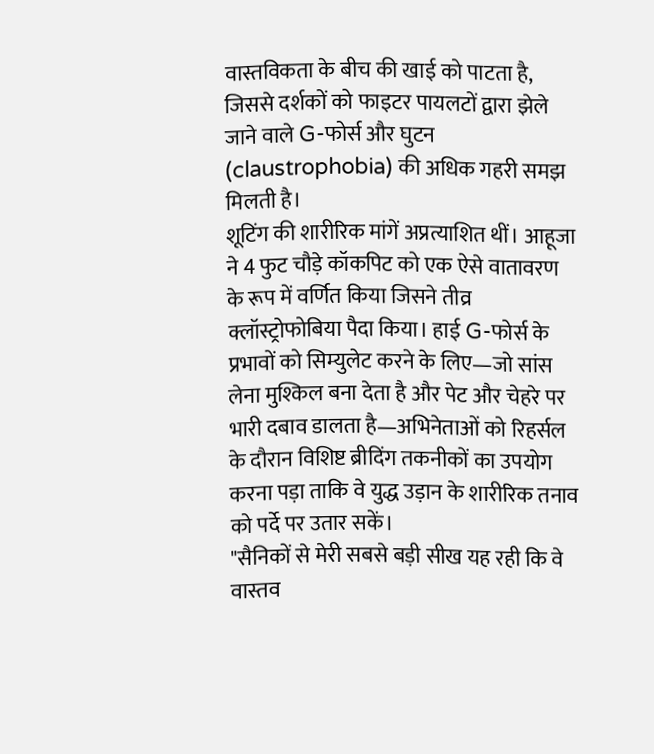वास्तविकता के बीच की खाई को पाटता है, जिससे दर्शकों को फाइटर पायलटों द्वारा झेले जाने वाले G-फोर्स और घुटन (claustrophobia) की अधिक गहरी समझ मिलती है।
शूटिंग की शारीरिक मांगें अप्रत्याशित थीं। आहूजा ने 4 फुट चौड़े कॉकपिट को एक ऐसे वातावरण के रूप में वर्णित किया जिसने तीव्र क्लॉस्ट्रोफोबिया पैदा किया। हाई G-फोर्स के प्रभावों को सिम्युलेट करने के लिए—जो सांस लेना मुश्किल बना देता है और पेट और चेहरे पर भारी दबाव डालता है—अभिनेताओं को रिहर्सल के दौरान विशिष्ट ब्रीदिंग तकनीकों का उपयोग करना पड़ा ताकि वे युद्ध उड़ान के शारीरिक तनाव को पर्दे पर उतार सकें।
"सैनिकों से मेरी सबसे बड़ी सीख यह रही कि वे वास्तव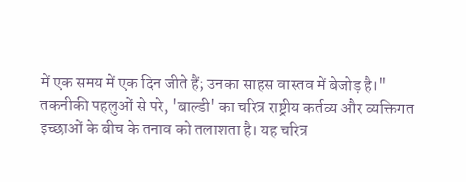में एक समय में एक दिन जीते हैं; उनका साहस वास्तव में बेजोड़ है।"
तकनीकी पहलुओं से परे, 'बाल्डी' का चरित्र राष्ट्रीय कर्तव्य और व्यक्तिगत इच्छाओं के बीच के तनाव को तलाशता है। यह चरित्र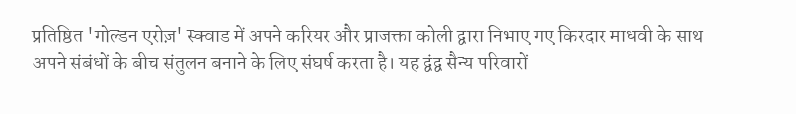प्रतिष्ठित 'गोल्डन एरोज़' स्क्वाड में अपने करियर और प्राजक्ता कोली द्वारा निभाए गए किरदार माधवी के साथ अपने संबंधों के बीच संतुलन बनाने के लिए संघर्ष करता है। यह द्वंद्व सैन्य परिवारों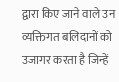द्वारा किए जाने वाले उन व्यक्तिगत बलिदानों को उजागर करता है जिन्हें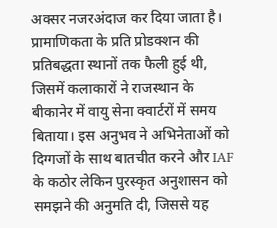अक्सर नजरअंदाज कर दिया जाता है।
प्रामाणिकता के प्रति प्रोडक्शन की प्रतिबद्धता स्थानों तक फैली हुई थी, जिसमें कलाकारों ने राजस्थान के बीकानेर में वायु सेना क्वार्टरों में समय बिताया। इस अनुभव ने अभिनेताओं को दिग्गजों के साथ बातचीत करने और IAF के कठोर लेकिन पुरस्कृत अनुशासन को समझने की अनुमति दी, जिससे यह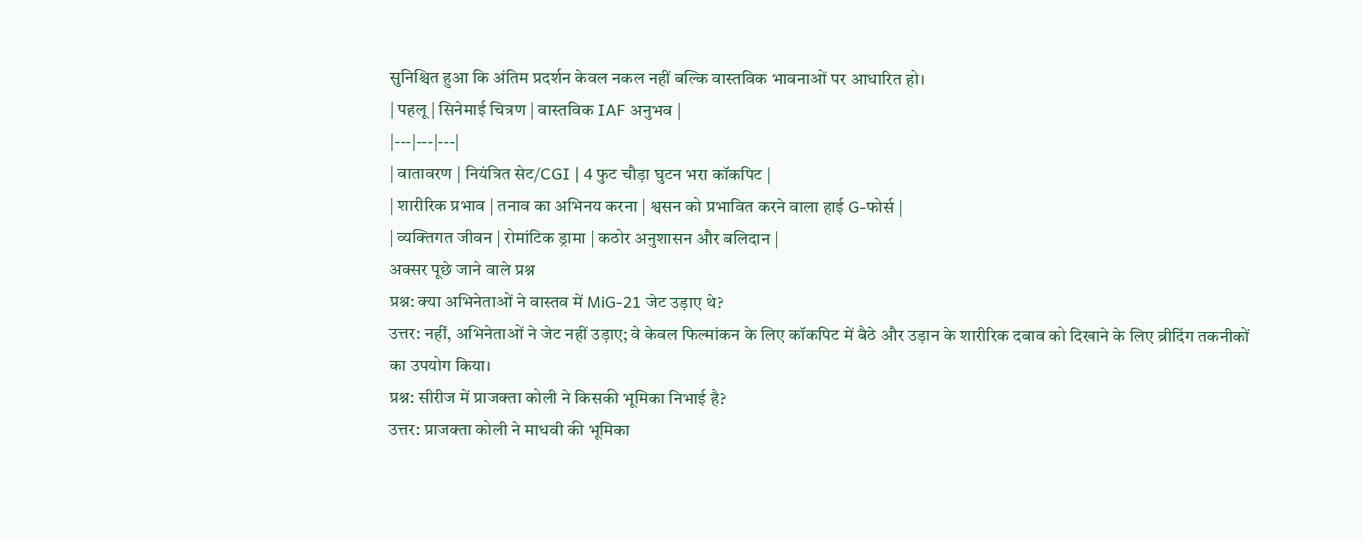सुनिश्चित हुआ कि अंतिम प्रदर्शन केवल नकल नहीं बल्कि वास्तविक भावनाओं पर आधारित हो।
| पहलू | सिनेमाई चित्रण | वास्तविक IAF अनुभव |
|---|---|---|
| वातावरण | नियंत्रित सेट/CGI | 4 फुट चौड़ा घुटन भरा कॉकपिट |
| शारीरिक प्रभाव | तनाव का अभिनय करना | श्वसन को प्रभावित करने वाला हाई G-फोर्स |
| व्यक्तिगत जीवन | रोमांटिक ड्रामा | कठोर अनुशासन और बलिदान |
अक्सर पूछे जाने वाले प्रश्न
प्रश्न: क्या अभिनेताओं ने वास्तव में MiG-21 जेट उड़ाए थे?
उत्तर: नहीं, अभिनेताओं ने जेट नहीं उड़ाए; वे केवल फिल्मांकन के लिए कॉकपिट में बैठे और उड़ान के शारीरिक दबाव को दिखाने के लिए ब्रीदिंग तकनीकों का उपयोग किया।
प्रश्न: सीरीज में प्राजक्ता कोली ने किसकी भूमिका निभाई है?
उत्तर: प्राजक्ता कोली ने माधवी की भूमिका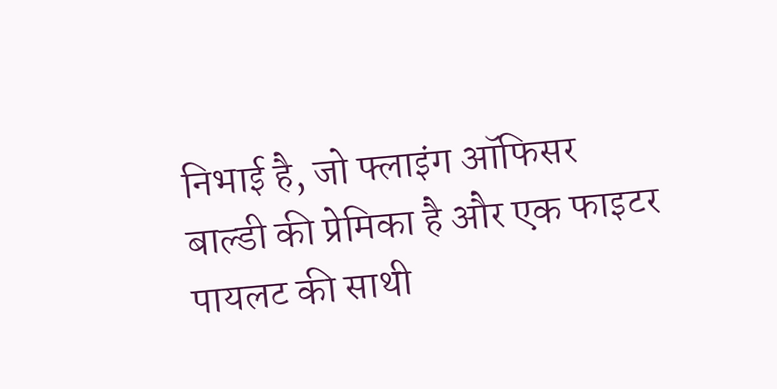निभाई है, जो फ्लाइंग ऑफिसर बाल्डी की प्रेमिका है और एक फाइटर पायलट की साथी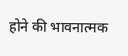होने की भावनात्मक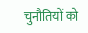चुनौतियों को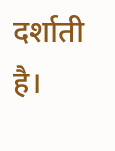दर्शाती है।